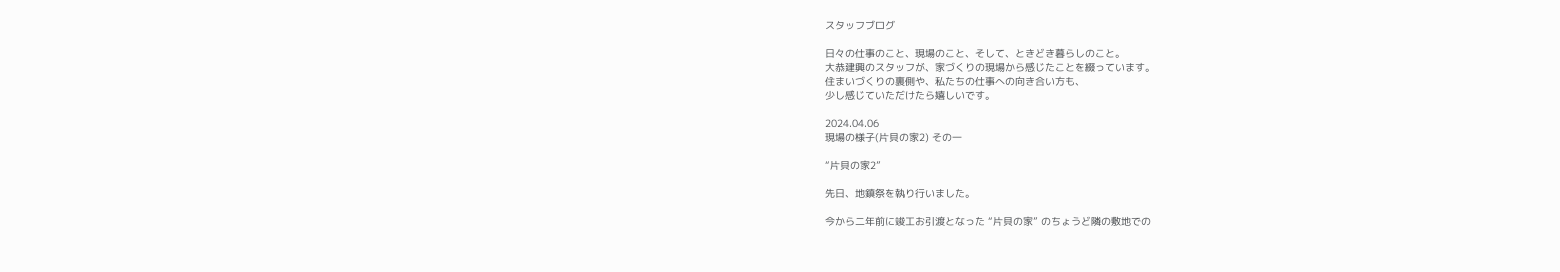スタッフブログ

日々の仕事のこと、現場のこと、そして、ときどき暮らしのこと。
大恭建興のスタッフが、家づくりの現場から感じたことを綴っています。
住まいづくりの裏側や、私たちの仕事への向き合い方も、
少し感じていただけたら嬉しいです。

2024.04.06
現場の様子(片貝の家2) その一

“片貝の家2”

先日、地鎮祭を執り行いました。

今から二年前に竣工お引渡となった “片貝の家” のちょうど隣の敷地での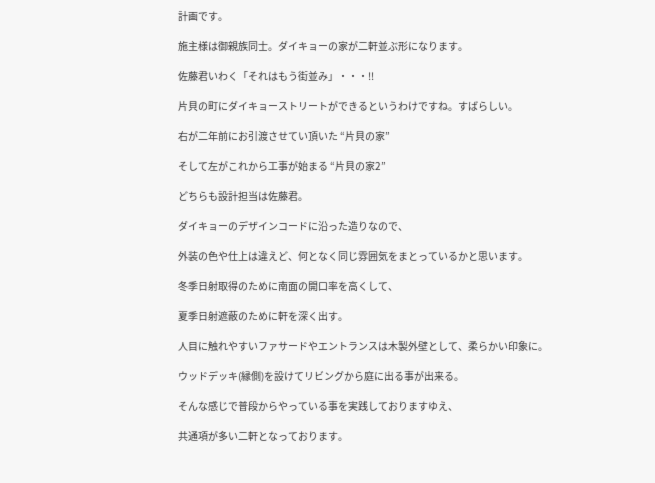計画です。

施主様は御親族同士。ダイキョーの家が二軒並ぶ形になります。

佐藤君いわく「それはもう街並み」・・・!!

片貝の町にダイキョーストリートができるというわけですね。すばらしい。

右が二年前にお引渡させてい頂いた “片貝の家”

そして左がこれから工事が始まる “片貝の家2”

どちらも設計担当は佐藤君。

ダイキョーのデザインコードに沿った造りなので、

外装の色や仕上は違えど、何となく同じ雰囲気をまとっているかと思います。

冬季日射取得のために南面の開口率を高くして、

夏季日射遮蔽のために軒を深く出す。

人目に触れやすいファサードやエントランスは木製外壁として、柔らかい印象に。

ウッドデッキ(縁側)を設けてリビングから庭に出る事が出来る。

そんな感じで普段からやっている事を実践しておりますゆえ、

共通項が多い二軒となっております。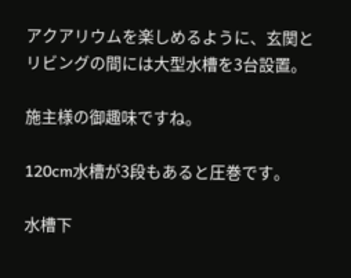アクアリウムを楽しめるように、玄関とリビングの間には大型水槽を3台設置。

施主様の御趣味ですね。

120cm水槽が3段もあると圧巻です。

水槽下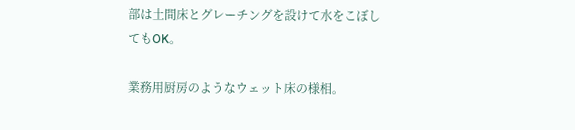部は土間床とグレーチングを設けて水をこぼしてもOK。

業務用厨房のようなウェット床の様相。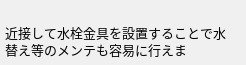近接して水栓金具を設置することで水替え等のメンテも容易に行えま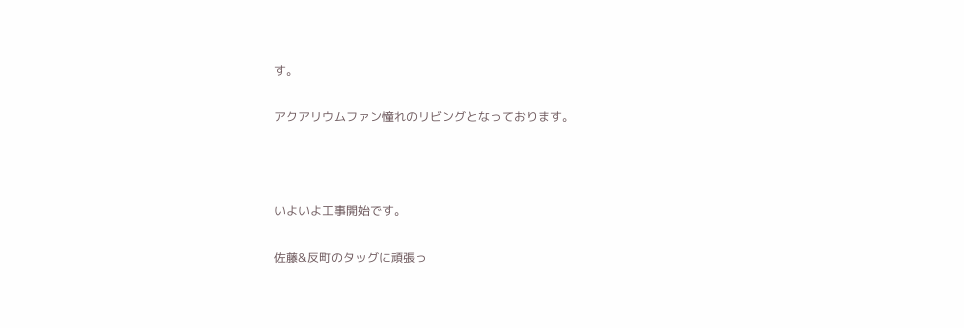す。

アクアリウムファン憧れのリビングとなっております。



いよいよ工事開始です。

佐藤&反町のタッグに頑張っ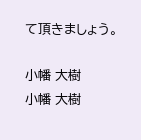て頂きましょう。

小幡 大樹
小幡 大樹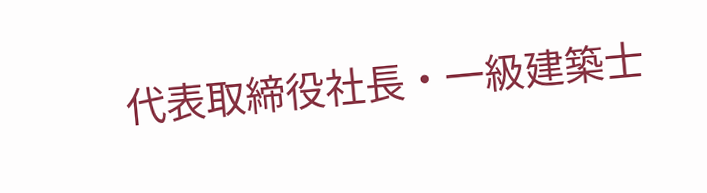代表取締役社長・一級建築士